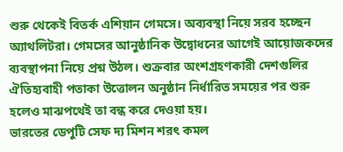শুরু থেকেই বিতর্ক এশিয়ান গেমসে। অব্যবস্থা নিয়ে সরব হচ্ছেন অ্যাথলিটরা। গেমসের আনুষ্ঠানিক উদ্বোধনের আগেই আয়োজকদের ব্যবস্থাপনা নিয়ে প্রশ্ন উঠল। শুক্রবার অংশগ্রহণকারী দেশগুলির ঐতিহ্যবাহী পতাকা উত্তোলন অনুষ্ঠান নির্ধারিত সময়ের পর শুরু হলেও মাঝপথেই তা বন্ধ করে দেওয়া হয়।
ভারতের ডেপুটি সেফ দ্য মিশন শরৎ কমল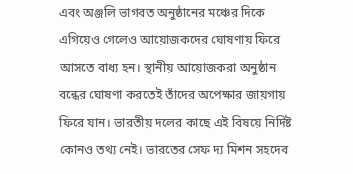এবং অঞ্জলি ভাগবত অনুষ্ঠানের মঞ্চের দিকে এগিয়েও গেলেও আয়োজকদের ঘোষণায় ফিরে আসতে বাধ্য হন। স্থানীয় আয়োজকরা অনুষ্ঠান বন্ধের ঘোষণা করতেই তাঁদের অপেক্ষার জায়গায় ফিরে যান। ভারতীয় দলের কাছে এই বিষয়ে নির্দিষ্ট কোনও তথ্য নেই। ভারতের সেফ দ্য মিশন সহদেব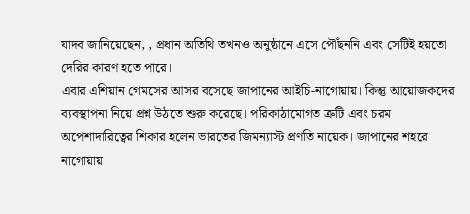যাদব জানিয়েছেন, , প্রধান অতিথি তখনও অনুষ্ঠানে এসে পৌঁছননি এবং সেটিই হয়তো দেরির কারণ হতে পারে।
এবার এশিয়ান গেমসের আসর বসেছে জাপানের আইচি-নাগোয়ায়। কিন্তু আয়োজকদের ব্যবস্থাপনা নিয়ে প্রশ্ন উঠতে শুরু করেছে। পরিকাঠামোগত ত্রুটি এবং চরম অপেশাদারিত্বের শিকার হলেন ভারতের জিমন্যাস্ট প্রণতি নায়েক। জাপানের শহরে নাগোয়ায়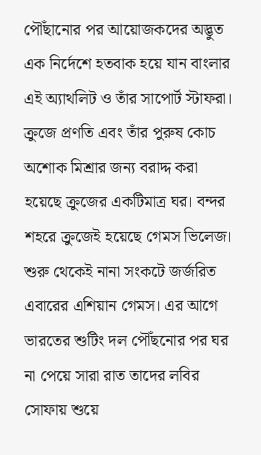পৌঁছানোর পর আয়োজকদের অদ্ভুত এক নির্দেশে হতবাক হয়ে যান বাংলার এই অ্যাথলিট ও তাঁর সাপোর্ট স্টাফরা। ক্রুজে প্রণতি এবং তাঁর পুরুষ কোচ অশোক মিশ্রার জন্য বরাদ্দ করা হয়েছে ক্রুজের একটিমাত্র ঘর। বন্দর শহরে ক্রুজেই হয়েছে গেমস ভিলেজ।
শুরু থেকেই নানা সংকটে জর্জরিত এবারের এশিয়ান গেমস। এর আগে ভারতের শুটিং দল পৌঁছনোর পর ঘর না পেয়ে সারা রাত তাদের লবির সোফায় শুয়ে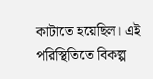কাটাতে হয়েছিল। এই পরিস্থিতিতে বিকল্প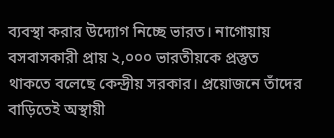ব্যবস্থা করার উদ্যোগ নিচ্ছে ভারত। নাগোয়ায় বসবাসকারী প্রায় ২,০০০ ভারতীয়কে প্রস্তুত থাকতে বলেছে কেন্দ্রীয় সরকার। প্রয়োজনে তাঁদের বাড়িতেই অস্থায়ী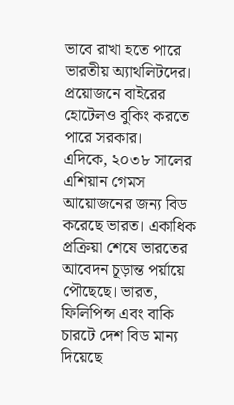ভাবে রাখা হতে পারে ভারতীয় অ্যাথলিটদের। প্রয়োজনে বাইরের হোটেলও বুকিং করতে পারে সরকার।
এদিকে, ২০৩৮ সালের এশিয়ান গেমস আয়োজনের জন্য বিড করেছে ভারত। একাধিক প্রক্রিয়া শেষে ভারতের আবেদন চূড়ান্ত পর্য়ায়ে পৌছেছে। ভারত, ফিলিপিন্স এবং বাকি চারটে দেশ বিড মান্য দিয়েছে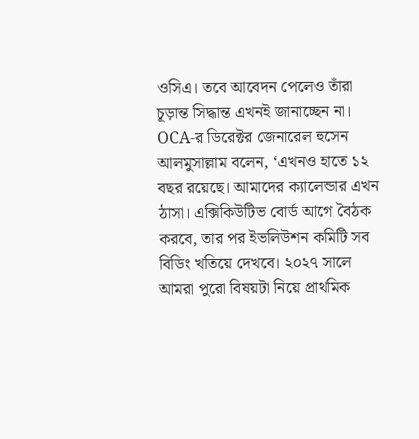ওসিএ। তবে আবেদন পেলেও তাঁরা চূড়ান্ত সিদ্ধান্ত এখনই জানাচ্ছেন না। OCA-র ডিরেক্টর জেনারেল হুসেন আলমুসাল্লাম বলেন, ‘এখনও হাতে ১২ বছর রয়েছে। আমাদের ক্যালেন্ডার এখন ঠাসা। এক্সিকিউটিভ বোর্ড আগে বৈঠক করবে, তার পর ইভলিউশন কমিটি সব বিডিং খতিয়ে দেখবে। ২০২৭ সালে আমরা পুরো বিষয়টা নিয়ে প্রাথমিক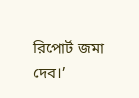রিপোর্ট জমা দেব।’